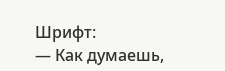Шрифт:
— Как думаешь,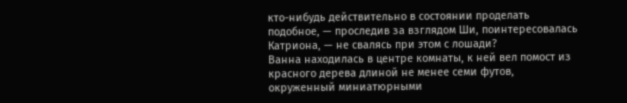кто-нибудь действительно в состоянии проделать подобное, — проследив за взглядом Ши, поинтересовалась Катриона, — не свалясь при этом с лошади?
Ванна находилась в центре комнаты, к ней вел помост из красного дерева длиной не менее семи футов, окруженный миниатюрными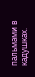пальмами в кадушках.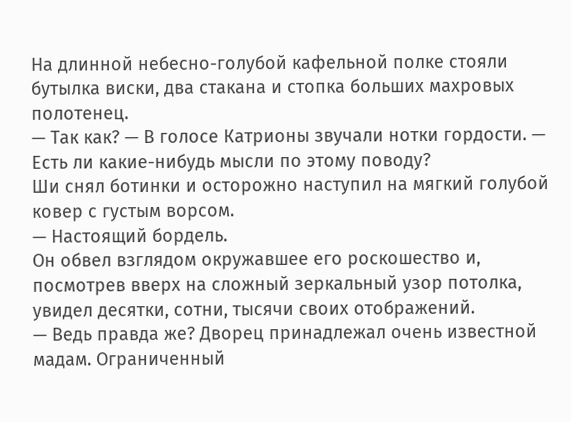На длинной небесно-голубой кафельной полке стояли бутылка виски, два стакана и стопка больших махровых полотенец.
— Так как? — В голосе Катрионы звучали нотки гордости. — Есть ли какие-нибудь мысли по этому поводу?
Ши снял ботинки и осторожно наступил на мягкий голубой ковер с густым ворсом.
— Настоящий бордель.
Он обвел взглядом окружавшее его роскошество и, посмотрев вверх на сложный зеркальный узор потолка, увидел десятки, сотни, тысячи своих отображений.
— Ведь правда же? Дворец принадлежал очень известной мадам. Ограниченный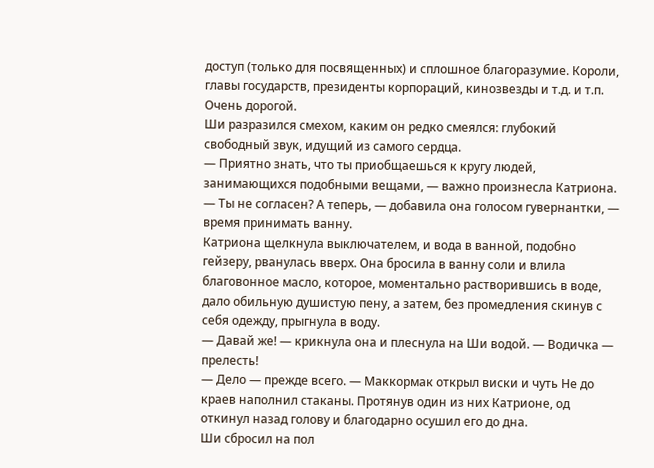доступ (только для посвященных) и сплошное благоразумие. Короли, главы государств, президенты корпораций, кинозвезды и т.д. и т.п. Очень дорогой.
Ши разразился смехом, каким он редко смеялся: глубокий свободный звук, идущий из самого сердца.
— Приятно знать, что ты приобщаешься к кругу людей, занимающихся подобными вещами, — важно произнесла Катриона. — Ты не согласен? А теперь, — добавила она голосом гувернантки, — время принимать ванну.
Катриона щелкнула выключателем, и вода в ванной, подобно гейзеру, рванулась вверх. Она бросила в ванну соли и влила благовонное масло, которое, моментально растворившись в воде, дало обильную душистую пену, а затем, без промедления скинув с себя одежду, прыгнула в воду.
— Давай же! — крикнула она и плеснула на Ши водой. — Водичка — прелесть!
— Дело — прежде всего. — Маккормак открыл виски и чуть Не до краев наполнил стаканы. Протянув один из них Катрионе, од откинул назад голову и благодарно осушил его до дна.
Ши сбросил на пол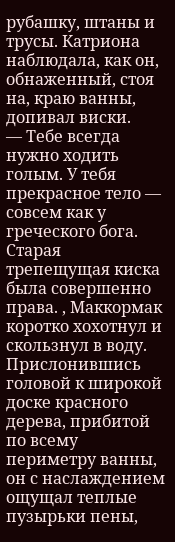рубашку, штаны и трусы. Катриона наблюдала, как он, обнаженный, стоя на, краю ванны, допивал виски.
— Тебе всегда нужно ходить голым. У тебя прекрасное тело — совсем как у греческого бога. Старая трепещущая киска была совершенно права. , Маккормак коротко хохотнул и скользнул в воду. Прислонившись головой к широкой доске красного дерева, прибитой по всему периметру ванны, он с наслаждением ощущал теплые пузырьки пены,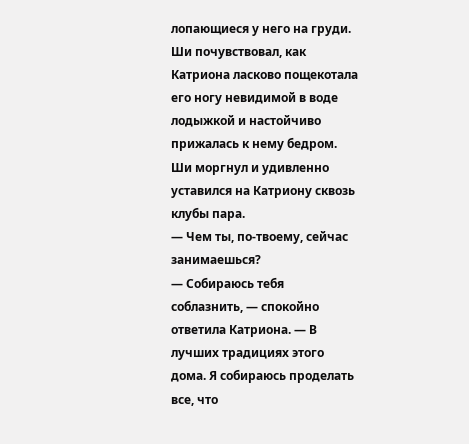лопающиеся у него на груди.
Ши почувствовал, как Катриона ласково пощекотала его ногу невидимой в воде лодыжкой и настойчиво прижалась к нему бедром. Ши моргнул и удивленно уставился на Катриону сквозь клубы пара.
— Чем ты, по-твоему, сейчас занимаешься?
— Собираюсь тебя соблазнить, — спокойно ответила Катриона. — В лучших традициях этого дома. Я собираюсь проделать все, что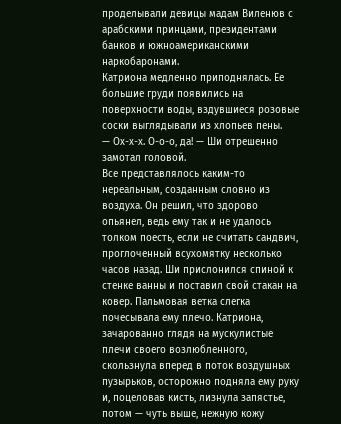проделывали девицы мадам Виленюв с арабскими принцами, президентами банков и южноамериканскими наркобаронами.
Катриона медленно приподнялась. Ее большие груди появились на поверхности воды, вздувшиеся розовые соски выглядывали из хлопьев пены.
— Ох-х-х. О-о-о, да! — Ши отрешенно замотал головой.
Все представлялось каким-то нереальным, созданным словно из воздуха. Он решил, что здорово опьянел, ведь ему так и не удалось толком поесть, если не считать сандвич, проглоченный всухомятку несколько часов назад. Ши прислонился спиной к стенке ванны и поставил свой стакан на ковер. Пальмовая ветка слегка почесывала ему плечо. Катриона, зачарованно глядя на мускулистые плечи своего возлюбленного, скользнула вперед в поток воздушных пузырьков, осторожно подняла ему руку и, поцеловав кисть, лизнула запястье, потом — чуть выше, нежную кожу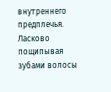внутреннего предплечья. Ласково пощипывая зубами волосы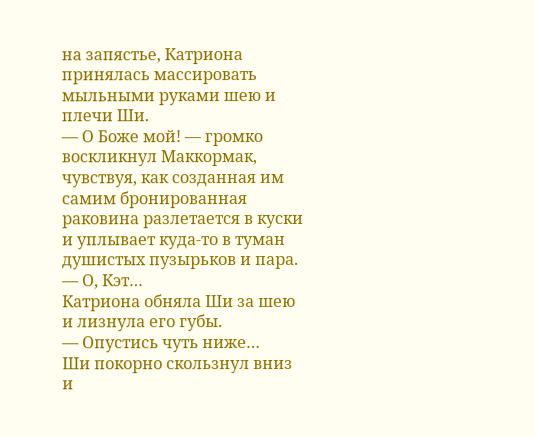на запястье, Катриона принялась массировать мыльными руками шею и плечи Ши.
— О Боже мой! — громко воскликнул Маккормак, чувствуя, как созданная им самим бронированная раковина разлетается в куски и уплывает куда-то в туман душистых пузырьков и пара. — О, Кэт…
Катриона обняла Ши за шею и лизнула его губы.
— Опустись чуть ниже…
Ши покорно скользнул вниз и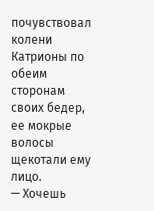почувствовал колени Катрионы по обеим сторонам своих бедер, ее мокрые волосы щекотали ему лицо.
— Хочешь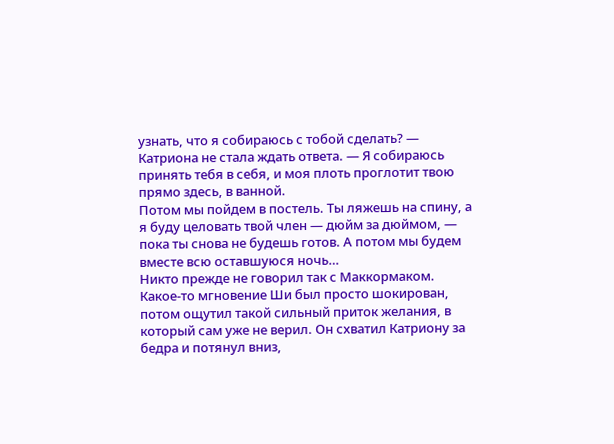узнать, что я собираюсь с тобой сделать? — Катриона не стала ждать ответа. — Я собираюсь принять тебя в себя, и моя плоть проглотит твою прямо здесь, в ванной.
Потом мы пойдем в постель. Ты ляжешь на спину, а я буду целовать твой член — дюйм за дюймом, — пока ты снова не будешь готов. А потом мы будем вместе всю оставшуюся ночь…
Никто прежде не говорил так с Маккормаком. Какое-то мгновение Ши был просто шокирован, потом ощутил такой сильный приток желания, в который сам уже не верил. Он схватил Катриону за бедра и потянул вниз,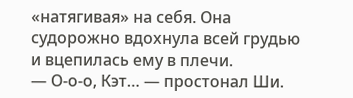«натягивая» на себя. Она судорожно вдохнула всей грудью и вцепилась ему в плечи.
— О-о-о, Кэт… — простонал Ши.